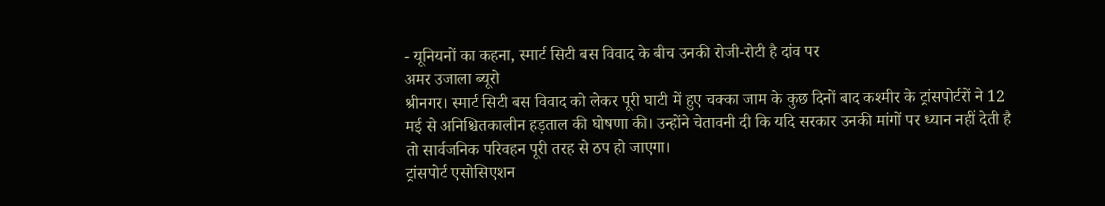- यूनियनों का कहना, स्मार्ट सिटी बस विवाद के बीच उनकी रोजी-रोटी है दांव पर
अमर उजाला ब्यूरो
श्रीनगर। स्मार्ट सिटी बस विवाद को लेकर पूरी घाटी में हुए चक्का जाम के कुछ दिनों बाद कश्मीर के ट्रांसपोर्टरों ने 12 मई से अनिश्चितकालीन हड़ताल की घोषणा की। उन्होंने चेतावनी दी कि यदि सरकार उनकी मांगों पर ध्यान नहीं देती है तो सार्वजनिक परिवहन पूरी तरह से ठप हो जाएगा।
ट्रांसपोर्ट एसोसिएशन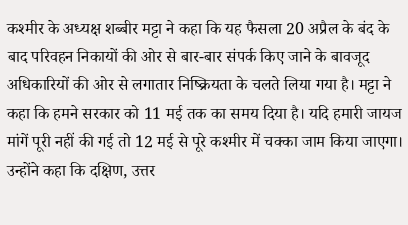कश्मीर के अध्यक्ष शब्बीर मट्टा ने कहा कि यह फैसला 20 अप्रैल के बंद के बाद परिवहन निकायों की ओर से बार-बार संपर्क किए जाने के बावजूद अधिकारियों की ओर से लगातार निष्क्रियता के चलते लिया गया है। मट्टा ने कहा कि हमने सरकार को 11 मई तक का समय दिया है। यदि हमारी जायज मांगें पूरी नहीं की गई तो 12 मई से पूरे कश्मीर में चक्का जाम किया जाएगा।
उन्होंने कहा कि दक्षिण, उत्तर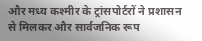और मध्य कश्मीर के ट्रांसपोर्टरों ने प्रशासन से मिलकर और सार्वजनिक रूप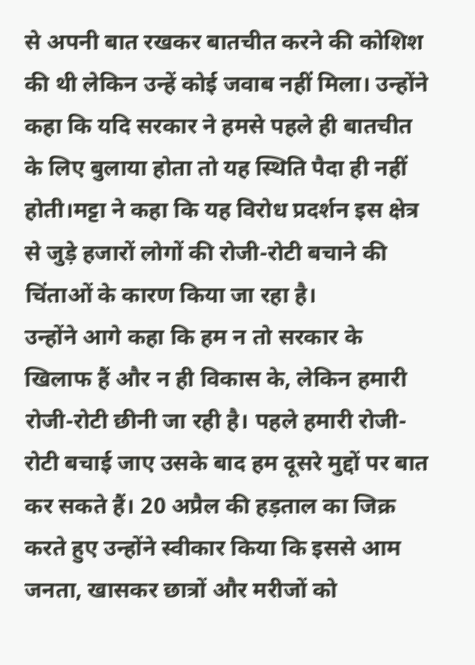से अपनी बात रखकर बातचीत करने की कोशिश की थी लेकिन उन्हें कोई जवाब नहीं मिला। उन्होंने कहा कि यदि सरकार ने हमसे पहले ही बातचीत के लिए बुलाया होता तो यह स्थिति पैदा ही नहीं होती।मट्टा ने कहा कि यह विरोध प्रदर्शन इस क्षेत्र से जुड़े हजारों लोगों की रोजी-रोटी बचाने की चिंताओं के कारण किया जा रहा है।
उन्होंने आगे कहा कि हम न तो सरकार के खिलाफ हैं और न ही विकास के, लेकिन हमारी रोजी-रोटी छीनी जा रही है। पहले हमारी रोजी-रोटी बचाई जाए उसके बाद हम दूसरे मुद्दों पर बात कर सकते हैं। 20 अप्रैल की हड़ताल का जिक्र करते हुए उन्होंने स्वीकार किया कि इससे आम जनता, खासकर छात्रों और मरीजों को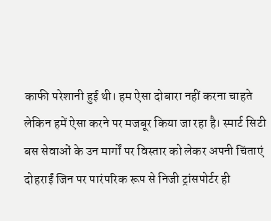काफी परेशानी हुई थी। हम ऐसा दोबारा नहीं करना चाहते लेकिन हमें ऐसा करने पर मजबूर किया जा रहा है। स्मार्ट सिटी बस सेवाओं के उन मार्गों पर विस्तार को लेकर अपनी चिंताएं दोहराईं जिन पर पारंपरिक रूप से निजी ट्रांसपोर्टर ही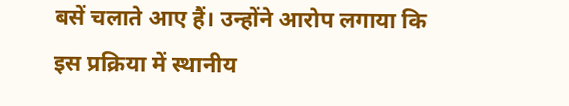बसें चलाते आए हैं। उन्होंने आरोप लगाया कि इस प्रक्रिया में स्थानीय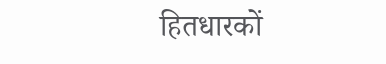हितधारकों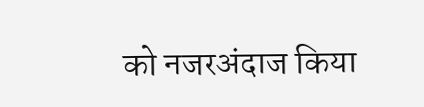को नजरअंदाज किया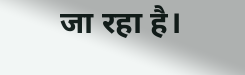जा रहा है।